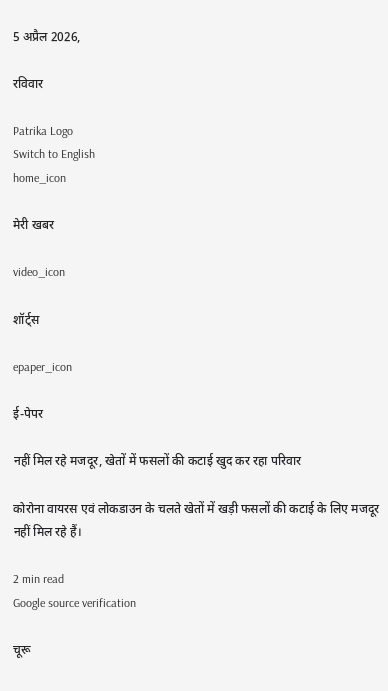5 अप्रैल 2026,

रविवार

Patrika Logo
Switch to English
home_icon

मेरी खबर

video_icon

शॉर्ट्स

epaper_icon

ई-पेपर

नहीं मिल रहे मजदूर, खेतों में फसलों की कटाई खुद कर रहा परिवार

कोरोना वायरस एवं लोकडाउन के चलते खेतों में खड़ी फसलों की कटाई के लिए मजदूर नहीं मिल रहे हैं।

2 min read
Google source verification

चूरू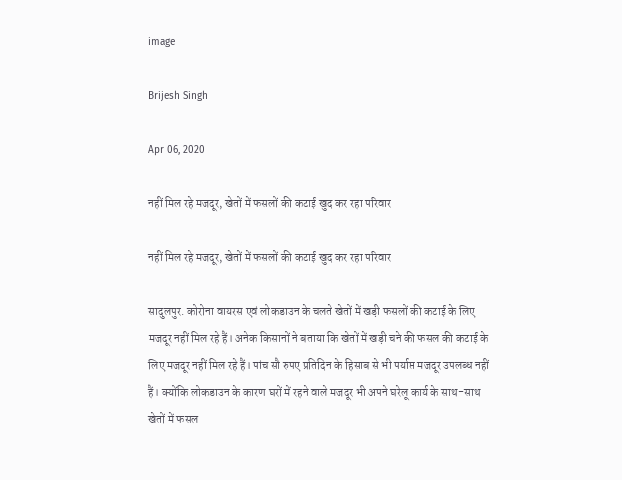image

Brijesh Singh

Apr 06, 2020

नहीं मिल रहे मजदूर, खेतों में फसलों की कटाई खुद कर रहा परिवार

नहीं मिल रहे मजदूर, खेतों में फसलों की कटाई खुद कर रहा परिवार

सादुलपुर. कोरोना वायरस एवं लोकडाउन के चलते खेतों में खड़ी फसलों की कटाई के लिए मजदूर नहीं मिल रहे हैं। अनेक किसानों ने बताया कि खेतों में खड़ी चने की फसल की कटाई के लिए मजदूर नहीं मिल रहे हैं। पांच सौ रुपए प्रतिदिन के हिसाब से भी पर्याप्त मजदूर उपलब्ध नहीं हैं। क्योंकि लोकडाउन के कारण घरों में रहने वाले मजदूर भी अपने घरेलू कार्य के साथ-साथ खेतों में फसल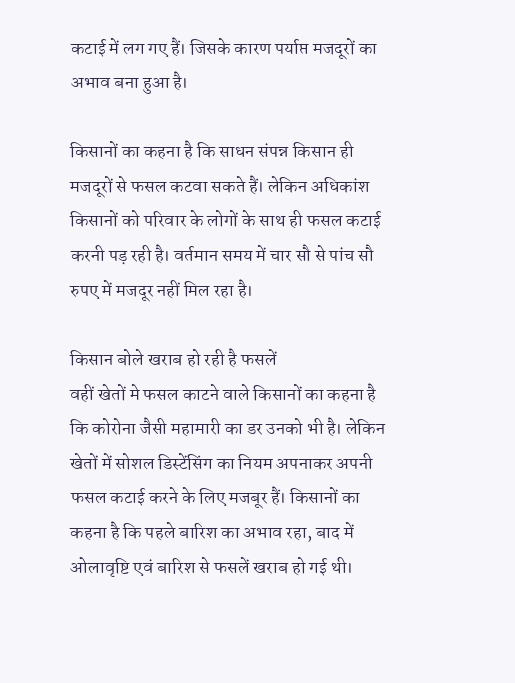कटाई में लग गए हैं। जिसके कारण पर्याप्त मजदूरों का अभाव बना हुआ है।

किसानों का कहना है कि साधन संपन्न किसान ही मजदूरों से फसल कटवा सकते हैं। लेकिन अधिकांश किसानों को परिवार के लोगों के साथ ही फसल कटाई करनी पड़ रही है। वर्तमान समय में चार सौ से पांच सौ रुपए में मजदूर नहीं मिल रहा है।

किसान बोले खराब हो रही है फसलें
वहीं खेतों मे फसल काटने वाले किसानों का कहना है कि कोरोना जैसी महामारी का डर उनको भी है। लेकिन खेतों में सोशल डिस्टेंसिंग का नियम अपनाकर अपनी फसल कटाई करने के लिए मजबूर हैं। किसानों का कहना है कि पहले बारिश का अभाव रहा, बाद में ओलावृष्टि एवं बारिश से फसलें खराब हो गई थी।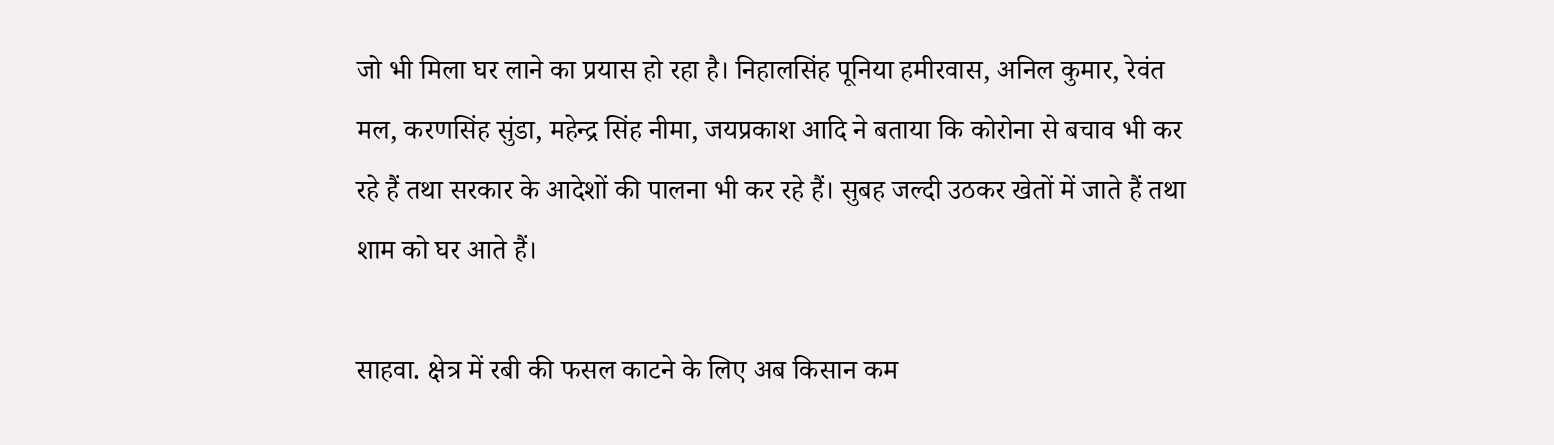जो भी मिला घर लाने का प्रयास हो रहा है। निहालसिंह पूनिया हमीरवास, अनिल कुमार, रेवंत मल, करणसिंह सुंडा, महेन्द्र सिंह नीमा, जयप्रकाश आदि ने बताया कि कोरोना से बचाव भी कर रहे हैं तथा सरकार के आदेशों की पालना भी कर रहे हैं। सुबह जल्दी उठकर खेतों में जाते हैं तथा शाम को घर आते हैं।

साहवा. क्षेत्र में रबी की फसल काटने के लिए अब किसान कम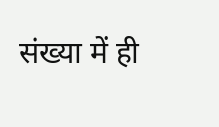संख्या में ही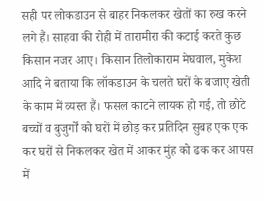सही पर लोकडाउन से बाहर निकलकर खेतों का रुख करने लगे हैं। साहवा की रोही में तारामीरा की कटाई करते कुछ किसान नजर आए। किसान तिलोकाराम मेघवाल, मुकेश आदि ने बताया कि लॉकडाउन के चलते घरों के बजाए खेती के काम में व्यस्त हैं। फसल काटने लायक हो गई, तो छोटे बच्चों व बुजुर्गों को घरों में छोड़ कर प्रतिदिन सुबह एक एक कर घरों से निकलकर खेत में आकर मुंह को ढक कर आपस में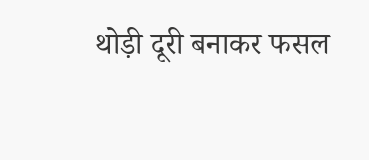थोड़ी दूरी बनाकर फसल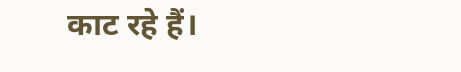काट रहे हैं।